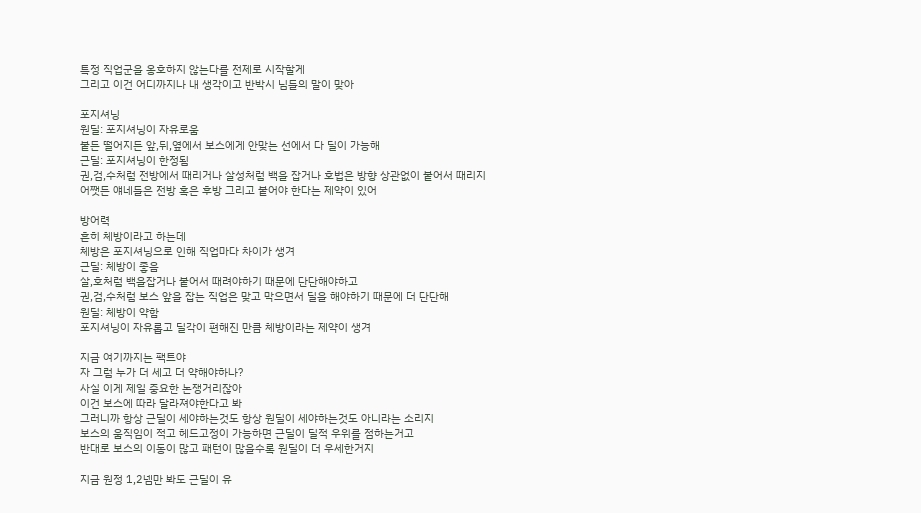특정 직업군을 옹호하지 않는다를 전제로 시작할게
그리고 이건 어디까지나 내 생각이고 반박시 님들의 말이 맞아

포지셔닝
원딜: 포지셔닝이 자유로움
붙든 떨어지든 앞,뒤,옆에서 보스에게 안맞는 선에서 다 딜이 가능해
근딜: 포지셔닝이 한정됨
권,검,수처럼 전방에서 때리거나 살성처럼 백을 잡거나 호법은 방향 상관없이 붙어서 때리지
어쨋든 얘네들은 전방 혹은 후방 그리고 붙어야 한다는 제약이 있어

방어력
흔히 체방이라고 하는데
체방은 포지셔닝으로 인해 직업마다 차이가 생겨
근딜: 체방이 좋음
살,호처럼 백을잡거나 붙어서 때려야하기 때문에 단단해야하고
권,검,수처럼 보스 앞을 잡는 직업은 맞고 막으면서 딜을 해야하기 때문에 더 단단해
원딜: 체방이 약함
포지셔닝이 자유롭고 딜각이 편해진 만큼 체방이라는 제약이 생겨

지금 여기까지는 팩트야
자 그럼 누가 더 세고 더 약해야하나?
사실 이게 제일 중요한 논쟁거리잖아
이건 보스에 따라 달라져야한다고 봐
그러니까 항상 근딜이 세야하는것도 항상 원딜이 세야하는것도 아니라는 소리지
보스의 움직임이 적고 헤드고정이 가능하면 근딜이 딜적 우위를 점하는거고
반대로 보스의 이동이 많고 패턴이 많을수록 원딜이 더 우세한거지

지금 원정 1,2넴만 봐도 근딜이 유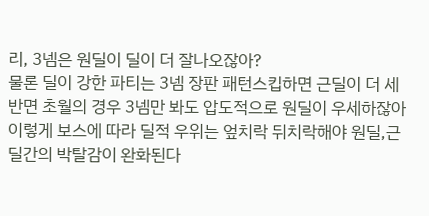리, 3넴은 원딜이 딜이 더 잘나오잖아?
물론 딜이 강한 파티는 3넴 장판 패턴스킵하면 근딜이 더 세
반면 초월의 경우 3넴만 봐도 압도적으로 원딜이 우세하잖아
이렇게 보스에 따라 딜적 우위는 엎치락 뒤치락해야 원딜,근딜간의 박탈감이 완화된다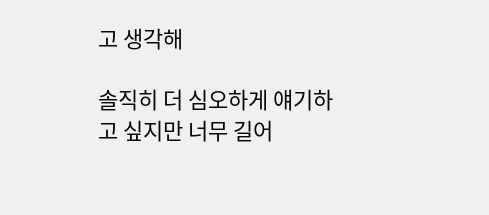고 생각해

솔직히 더 심오하게 얘기하고 싶지만 너무 길어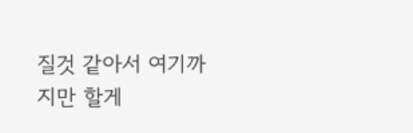질것 같아서 여기까지만 할게